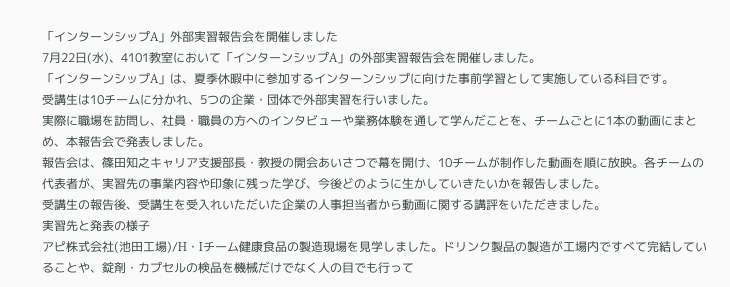「インターンシップA」外部実習報告会を開催しました
7月22日(水)、4101教室において「インターンシップA」の外部実習報告会を開催しました。
「インターンシップA」は、夏季休暇中に参加するインターンシップに向けた事前学習として実施している科目です。
受講生は10チームに分かれ、5つの企業・団体で外部実習を行いました。
実際に職場を訪問し、社員・職員の方へのインタビューや業務体験を通して学んだことを、チームごとに1本の動画にまとめ、本報告会で発表しました。
報告会は、篠田知之キャリア支援部長・教授の開会あいさつで幕を開け、10チームが制作した動画を順に放映。各チームの代表者が、実習先の事業内容や印象に残った学び、今後どのように生かしていきたいかを報告しました。
受講生の報告後、受講生を受入れいただいた企業の人事担当者から動画に関する講評をいただきました。
実習先と発表の様子
アピ株式会社(池田工場)/H・Iチーム健康食品の製造現場を見学しました。ドリンク製品の製造が工場内ですべて完結していることや、錠剤・カプセルの検品を機械だけでなく人の目でも行って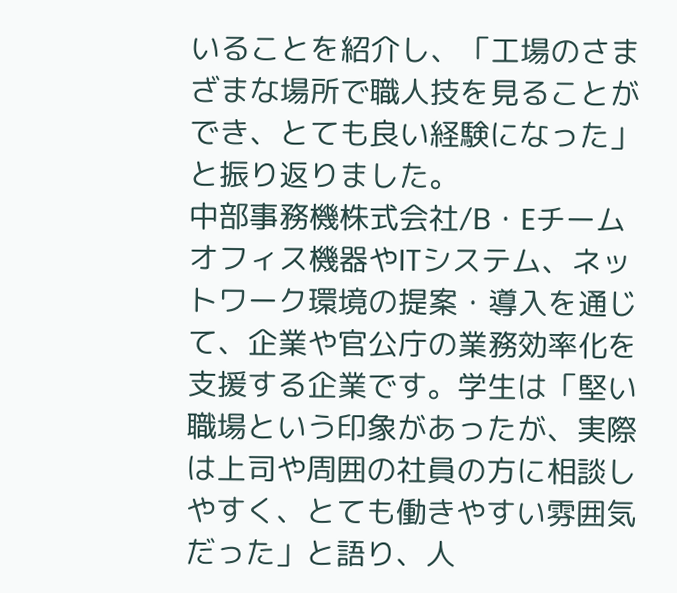いることを紹介し、「工場のさまざまな場所で職人技を見ることができ、とても良い経験になった」と振り返りました。
中部事務機株式会社/B・Eチームオフィス機器やITシステム、ネットワーク環境の提案・導入を通じて、企業や官公庁の業務効率化を支援する企業です。学生は「堅い職場という印象があったが、実際は上司や周囲の社員の方に相談しやすく、とても働きやすい雰囲気だった」と語り、人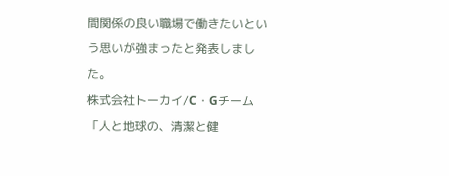間関係の良い職場で働きたいという思いが強まったと発表しました。
株式会社トーカイ/C・Gチーム「人と地球の、清潔と健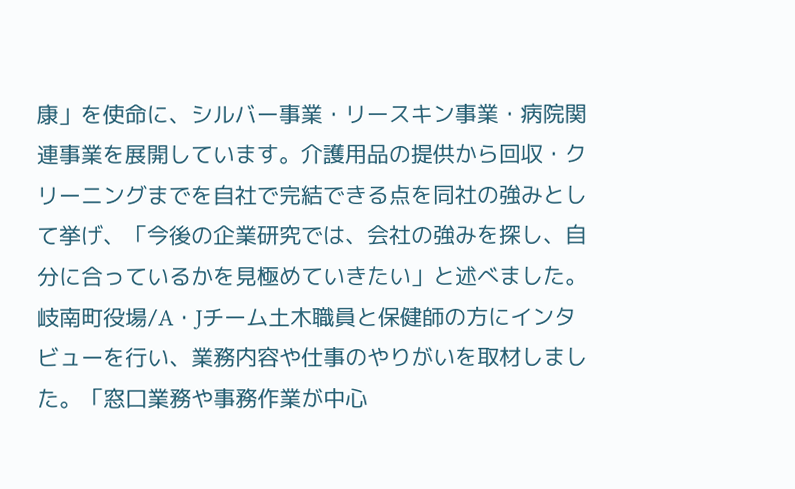康」を使命に、シルバー事業・リースキン事業・病院関連事業を展開しています。介護用品の提供から回収・クリーニングまでを自社で完結できる点を同社の強みとして挙げ、「今後の企業研究では、会社の強みを探し、自分に合っているかを見極めていきたい」と述べました。
岐南町役場/A・Jチーム土木職員と保健師の方にインタビューを行い、業務内容や仕事のやりがいを取材しました。「窓口業務や事務作業が中心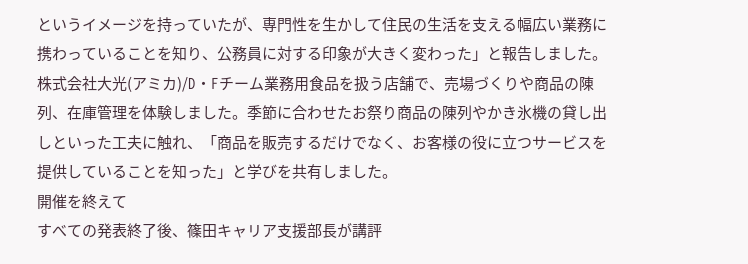というイメージを持っていたが、専門性を生かして住民の生活を支える幅広い業務に携わっていることを知り、公務員に対する印象が大きく変わった」と報告しました。
株式会社大光(アミカ)/D・Fチーム業務用食品を扱う店舗で、売場づくりや商品の陳列、在庫管理を体験しました。季節に合わせたお祭り商品の陳列やかき氷機の貸し出しといった工夫に触れ、「商品を販売するだけでなく、お客様の役に立つサービスを提供していることを知った」と学びを共有しました。
開催を終えて
すべての発表終了後、篠田キャリア支援部長が講評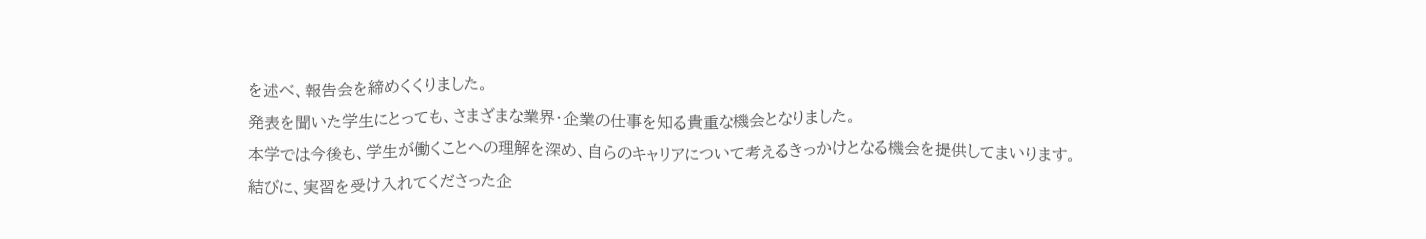を述べ、報告会を締めくくりました。
発表を聞いた学生にとっても、さまざまな業界・企業の仕事を知る貴重な機会となりました。
本学では今後も、学生が働くことへの理解を深め、自らのキャリアについて考えるきっかけとなる機会を提供してまいります。
結びに、実習を受け入れてくださった企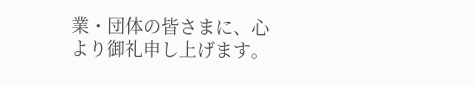業・団体の皆さまに、心より御礼申し上げます。